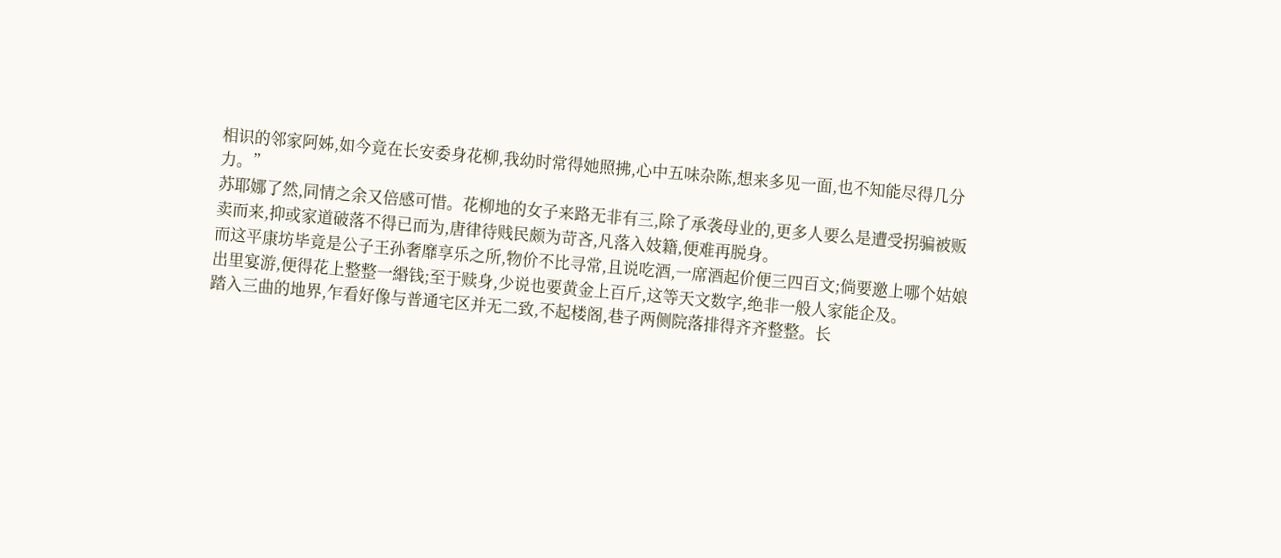相识的邻家阿姊,如今竟在长安委身花柳,我幼时常得她照拂,心中五味杂陈,想来多见一面,也不知能尽得几分力。”
苏耶娜了然,同情之余又倍感可惜。花柳地的女子来路无非有三,除了承袭母业的,更多人要么是遭受拐骗被贩卖而来,抑或家道破落不得已而为,唐律待贱民颇为苛吝,凡落入妓籍,便难再脱身。
而这平康坊毕竟是公子王孙奢靡享乐之所,物价不比寻常,且说吃酒,一席酒起价便三四百文;倘要邀上哪个姑娘出里宴游,便得花上整整一緡钱;至于赎身,少说也要黄金上百斤,这等天文数字,绝非一般人家能企及。
踏入三曲的地界,乍看好像与普通宅区并无二致,不起楼阁,巷子两侧院落排得齐齐整整。长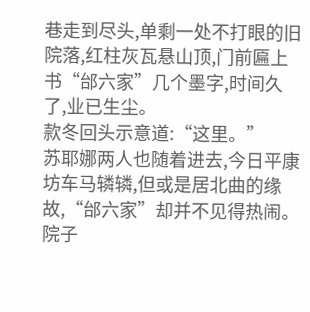巷走到尽头,单剩一处不打眼的旧院落,红柱灰瓦悬山顶,门前匾上书“邰六家”几个墨字,时间久了,业已生尘。
款冬回头示意道:“这里。”
苏耶娜两人也随着进去,今日平康坊车马辚辚,但或是居北曲的缘故,“邰六家”却并不见得热闹。院子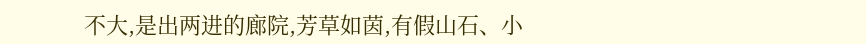不大,是出两进的廊院,芳草如茵,有假山石、小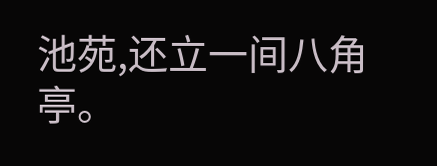池苑,还立一间八角亭。